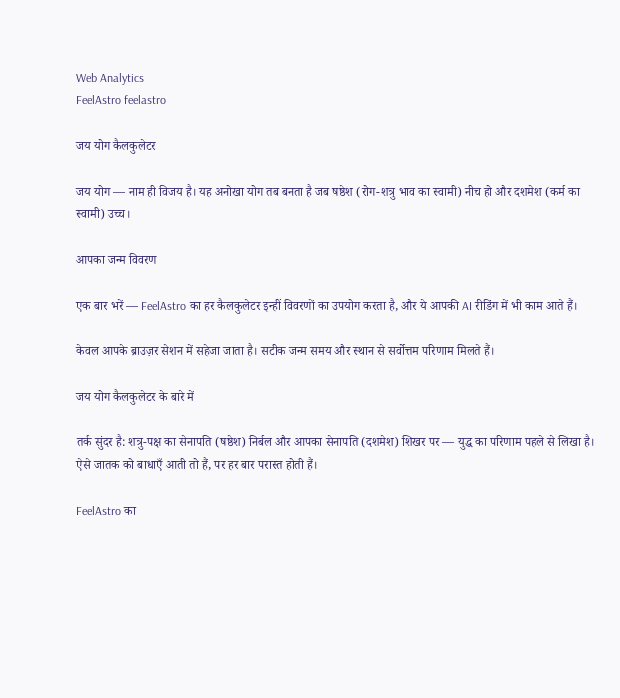Web Analytics
FeelAstro feelastro

जय योग कैलकुलेटर

जय योग — नाम ही विजय है। यह अनोखा योग तब बनता है जब षष्ठेश (रोग-शत्रु भाव का स्वामी) नीच हो और दशमेश (कर्म का स्वामी) उच्च।

आपका जन्म विवरण

एक बार भरें — FeelAstro का हर कैलकुलेटर इन्हीं विवरणों का उपयोग करता है, और ये आपकी AI रीडिंग में भी काम आते हैं।

केवल आपके ब्राउज़र सेशन में सहेजा जाता है। सटीक जन्म समय और स्थान से सर्वोत्तम परिणाम मिलते हैं।

जय योग कैलकुलेटर के बारे में

तर्क सुंदर है: शत्रु-पक्ष का सेनापति (षष्ठेश) निर्बल और आपका सेनापति (दशमेश) शिखर पर — युद्ध का परिणाम पहले से लिखा है। ऐसे जातक को बाधाएँ आती तो हैं, पर हर बार परास्त होती हैं।

FeelAstro का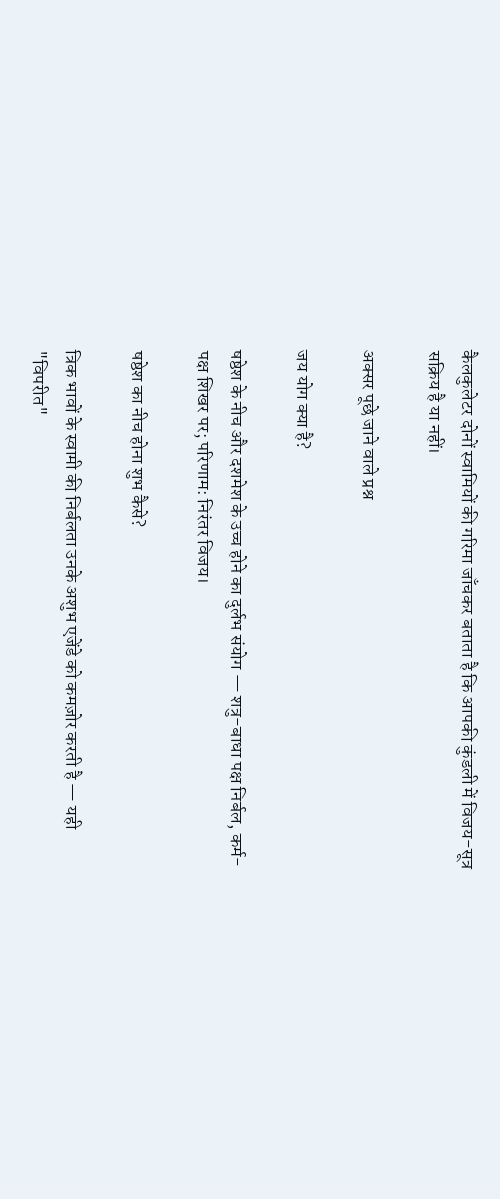कैलकुलेटर दोनों स्वामियों की गरिमा जाँचकर बताता है कि आपकी कुंडली में विजय-सूत्र सक्रिय है या नहीं।

अक्सर पूछे जाने वाले प्रश्न

जय योग क्या है?

षष्ठेश के नीच और दशमेश के उच्च होने का दुर्लभ संयोग — शत्रु-बाधा पक्ष निर्बल, कर्म-पक्ष शिखर पर; परिणाम: निरंतर विजय।

षष्ठेश का नीच होना शुभ कैसे?

त्रिक भावों के स्वामी की निर्बलता उनके अशुभ एजेंडे को कमज़ोर करती है — यही "विपरीत"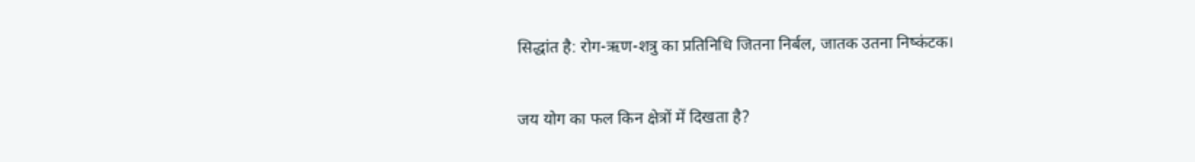सिद्धांत है: रोग-ऋण-शत्रु का प्रतिनिधि जितना निर्बल, जातक उतना निष्कंटक।

जय योग का फल किन क्षेत्रों में दिखता है?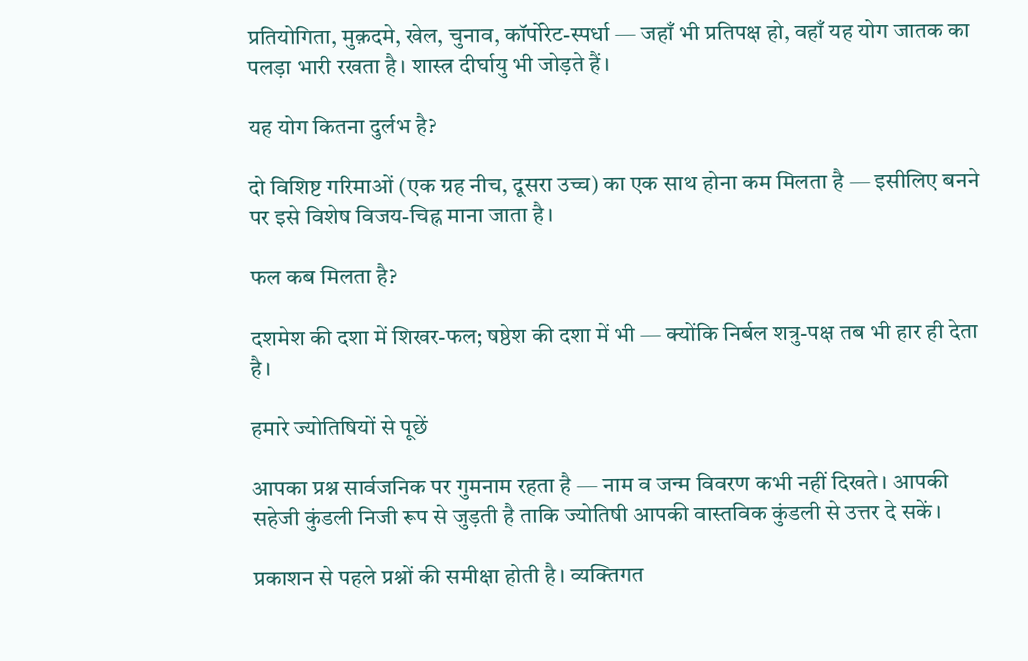प्रतियोगिता, मुक़दमे, खेल, चुनाव, कॉर्पोरेट-स्पर्धा — जहाँ भी प्रतिपक्ष हो, वहाँ यह योग जातक का पलड़ा भारी रखता है। शास्त्र दीर्घायु भी जोड़ते हैं।

यह योग कितना दुर्लभ है?

दो विशिष्ट गरिमाओं (एक ग्रह नीच, दूसरा उच्च) का एक साथ होना कम मिलता है — इसीलिए बनने पर इसे विशेष विजय-चिह्न माना जाता है।

फल कब मिलता है?

दशमेश की दशा में शिखर-फल; षष्ठेश की दशा में भी — क्योंकि निर्बल शत्रु-पक्ष तब भी हार ही देता है।

हमारे ज्योतिषियों से पूछें

आपका प्रश्न सार्वजनिक पर गुमनाम रहता है — नाम व जन्म विवरण कभी नहीं दिखते। आपकी सहेजी कुंडली निजी रूप से जुड़ती है ताकि ज्योतिषी आपकी वास्तविक कुंडली से उत्तर दे सकें।

प्रकाशन से पहले प्रश्नों की समीक्षा होती है। व्यक्तिगत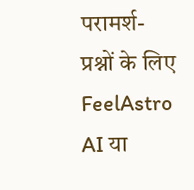परामर्श-प्रश्नों के लिए FeelAstro AI या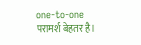one-to-one परामर्श बेहतर है।